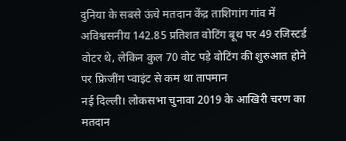दुनिया के सबसे ऊंचे मतदान केंद्र ताशिगांग गांव में अविश्वसनीय 142.85 प्रतिशत वोटिंग बूथ पर 49 रजिस्टर्ड वोटर थे, लेकिन कुल 70 वोट पड़े वोटिंग की शुरुआत होने पर फ्रिजींग प्वाइंट से कम था तापमान
नई दिल्ली। लोकसभा चुनावा 2019 के आखिरी चरण का मतदान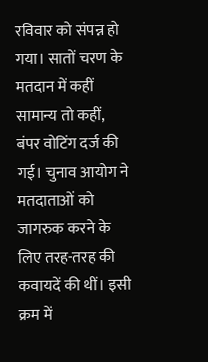रविवार को संपन्न हो गया। सातों चरण के मतदान में कहीं सामान्य तो कहीं, बंपर वोटिंग दर्ज की गई। चुनाव आयोग ने मतदाताओं को जागरुक करने के लिए तरह-तरह की कवायदें की थीं। इसी क्रम में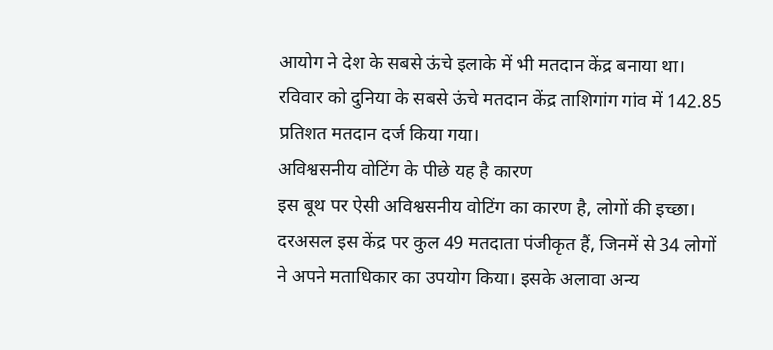आयोग ने देश के सबसे ऊंचे इलाके में भी मतदान केंद्र बनाया था। रविवार को दुनिया के सबसे ऊंचे मतदान केंद्र ताशिगांग गांव में 142.85 प्रतिशत मतदान दर्ज किया गया।
अविश्वसनीय वोटिंग के पीछे यह है कारण
इस बूथ पर ऐसी अविश्वसनीय वोटिंग का कारण है, लोगों की इच्छा। दरअसल इस केंद्र पर कुल 49 मतदाता पंजीकृत हैं, जिनमें से 34 लोगों ने अपने मताधिकार का उपयोग किया। इसके अलावा अन्य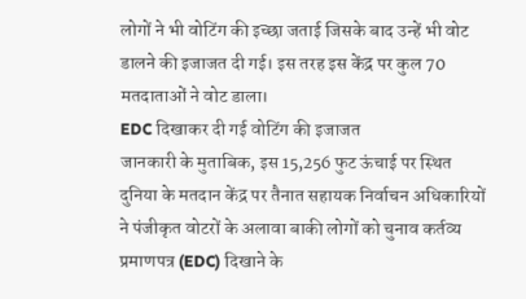लोगों ने भी वोटिंग की इच्छा जताई जिसके बाद उन्हें भी वोट डालने की इजाजत दी गई। इस तरह इस केंद्र पर कुल 70 मतदाताओं ने वोट डाला।
EDC दिखाकर दी गई वोटिंग की इजाजत
जानकारी के मुताबिक, इस 15,256 फुट ऊंचाई पर स्थित दुनिया के मतदान केंद्र पर तैनात सहायक निर्वाचन अधिकारियों ने पंजीकृत वोटरों के अलावा बाकी लोगों को चुनाव कर्तव्य प्रमाणपत्र (EDC) दिखाने के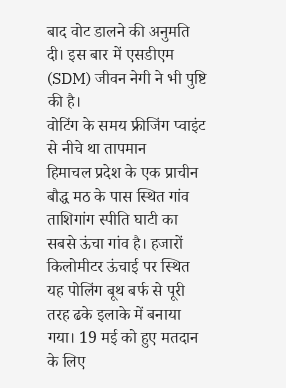बाद वोट डालने की अनुमति दी। इस बार में एसडीएम (SDM) जीवन नेगी ने भी पुष्टि की है।
वोटिंग के समय फ्रीजिंग प्वाइंट से नीचे था तापमान
हिमाचल प्रदेश के एक प्राचीन बौद्ध मठ के पास स्थित गांव ताशिगांग स्पीति घाटी का सबसे ऊंचा गांव है। हजारों किलोमीटर ऊंचाई पर स्थित यह पोलिंग बूथ बर्फ से पूरी तरह ढके इलाके में बनाया गया। 19 मई को हुए मतदान के लिए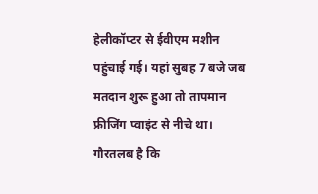हेलीकॉप्टर से ईवीएम मशीन पहुंचाई गई। यहां सुबह 7 बजे जब मतदान शुरू हुआ तो तापमान फ्रीजिंग प्वाइंट से नीचे था। गौरतलब है कि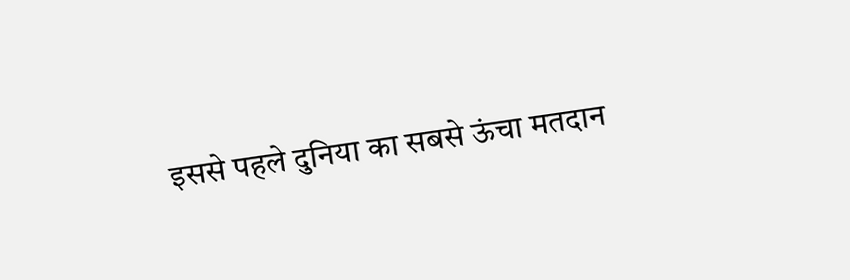इससे पहले दुनिया का सबसे ऊंचा मतदान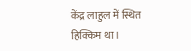केंद्र लाहुल में स्थित हिक्किम था।